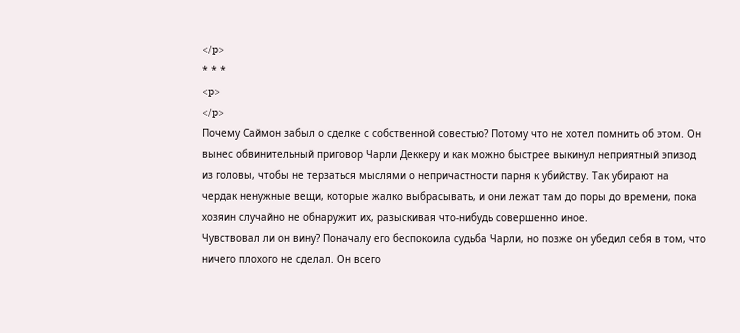</p>
* * *
<p>
</p>
Почему Саймон забыл о сделке с собственной совестью? Потому что не хотел помнить об этом. Он вынес обвинительный приговор Чарли Деккеру и как можно быстрее выкинул неприятный эпизод из головы, чтобы не терзаться мыслями о непричастности парня к убийству. Так убирают на чердак ненужные вещи, которые жалко выбрасывать, и они лежат там до поры до времени, пока хозяин случайно не обнаружит их, разыскивая что-нибудь совершенно иное.
Чувствовал ли он вину? Поначалу его беспокоила судьба Чарли, но позже он убедил себя в том, что ничего плохого не сделал. Он всего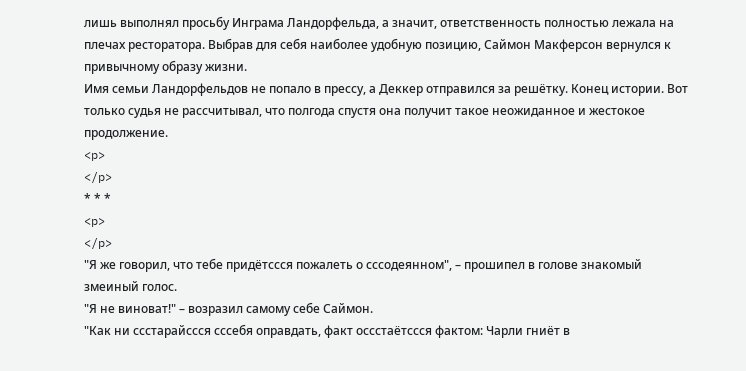лишь выполнял просьбу Инграма Ландорфельда, а значит, ответственность полностью лежала на плечах ресторатора. Выбрав для себя наиболее удобную позицию, Саймон Макферсон вернулся к привычному образу жизни.
Имя семьи Ландорфельдов не попало в прессу, а Деккер отправился за решётку. Конец истории. Вот только судья не рассчитывал, что полгода спустя она получит такое неожиданное и жестокое продолжение.
<p>
</p>
* * *
<p>
</p>
"Я же говорил, что тебе придётссся пожалеть о сссодеянном", – прошипел в голове знакомый змеиный голос.
"Я не виноват!" – возразил самому себе Саймон.
"Как ни ссстарайссся сссебя оправдать, факт оссстаётссся фактом: Чарли гниёт в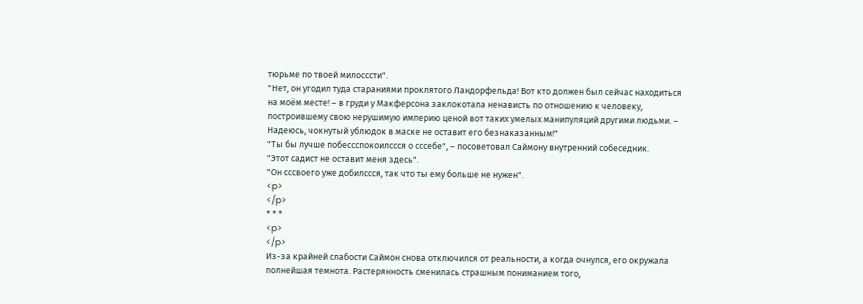тюрьме по твоей милосссти".
"Нет, он угодил туда стараниями проклятого Ландорфельда! Вот кто должен был сейчас находиться на моём месте! – в груди у Макферсона заклокотала ненависть по отношению к человеку, построившему свою нерушимую империю ценой вот таких умелых манипуляций другими людьми. – Надеюсь, чокнутый ублюдок в маске не оставит его безнаказанным!"
"Ты бы лучше побессспокоилссся о сссебе", – посоветовал Саймону внутренний собеседник.
"Этот садист не оставит меня здесь".
"Он сссвоего уже добилссся, так что ты ему больше не нужен".
<p>
</p>
* * *
<p>
</p>
Из-за крайней слабости Саймон снова отключился от реальности, а когда очнулся, его окружала полнейшая темнота. Растерянность сменилась страшным пониманием того,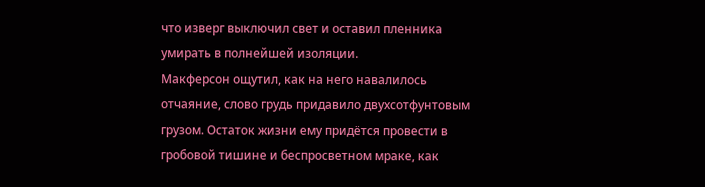что изверг выключил свет и оставил пленника умирать в полнейшей изоляции.
Макферсон ощутил, как на него навалилось отчаяние, слово грудь придавило двухсотфунтовым грузом. Остаток жизни ему придётся провести в гробовой тишине и беспросветном мраке, как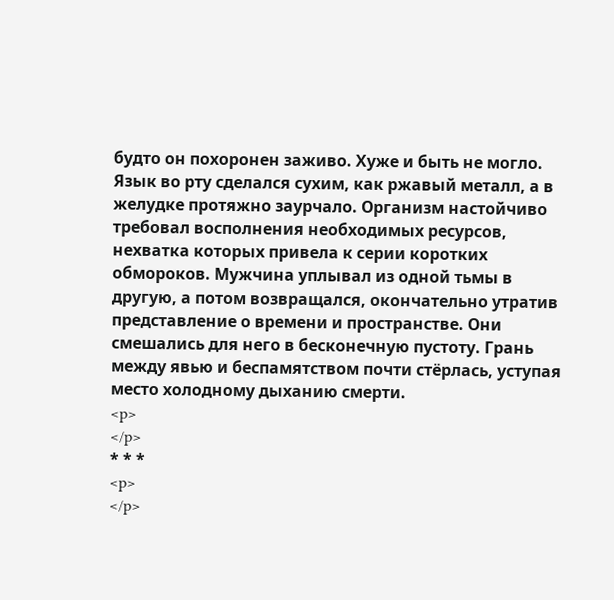будто он похоронен заживо. Хуже и быть не могло.
Язык во рту сделался сухим, как ржавый металл, а в желудке протяжно заурчало. Организм настойчиво требовал восполнения необходимых ресурсов, нехватка которых привела к серии коротких обмороков. Мужчина уплывал из одной тьмы в другую, а потом возвращался, окончательно утратив представление о времени и пространстве. Они смешались для него в бесконечную пустоту. Грань между явью и беспамятством почти стёрлась, уступая место холодному дыханию смерти.
<p>
</p>
* * *
<p>
</p>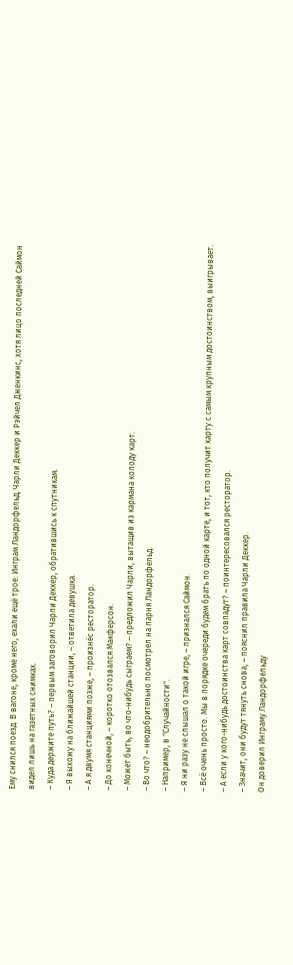Ему снился поезд. В вагоне, кроме него, ехали ещё трое: Инграм Ландорфельд, Чарли Деккер и Рэйчел Дженкинс, хотя лицо последней Саймон видел лишь на газетных снимках.
– Куда держите путь? – первым заговорил Чарли Деккер, обратившись к спутникам.
– Я выхожу на ближайшей станции, – ответила девушка.
– А я двумя станциями позже, – произнёс ресторатор.
– До конечной, – коротко отозвался Макферсон.
– Может быть, во что-нибудь сыграем? – предложил Чарли, вытащив из кармана колоду карт.
– Во что? – неодобрительно посмотрел на парня Ландорфельд.
– Например, в "Случайности".
– Я ни разу не слышал о такой игре, – признался Саймон.
– Всё очень просто. Мы в порядке очереди будем брать по одной карте, и тот, кто получит карту с самым крупным достоинством, выигрывает.
– А если у кого-нибудь достоинства карт совпадут? – поинтересовался ресторатор.
– Значит, они будут тянуть снова, – пояснил правила Чарли Деккер.
Он доверил Инграму Ландорфельду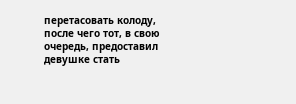перетасовать колоду, после чего тот, в свою очередь, предоставил девушке стать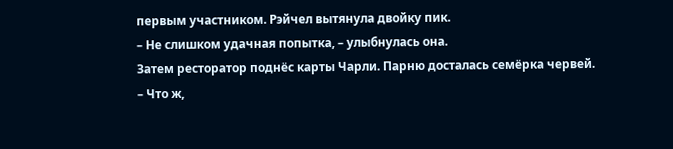первым участником. Рэйчел вытянула двойку пик.
– Не слишком удачная попытка, – улыбнулась она.
Затем ресторатор поднёс карты Чарли. Парню досталась семёрка червей.
– Что ж,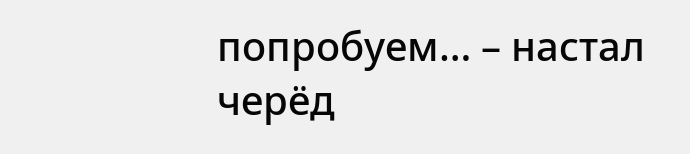попробуем… – настал черёд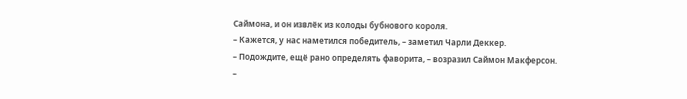Саймона, и он извлёк из колоды бубнового короля.
– Кажется, у нас наметился победитель, – заметил Чарли Деккер.
– Подождите, ещё рано определять фаворита, – возразил Саймон Макферсон.
–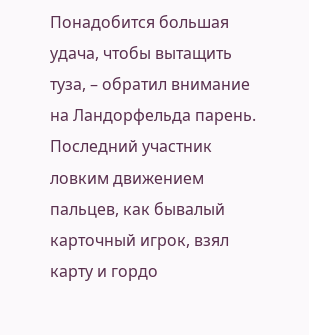Понадобится большая удача, чтобы вытащить туза, – обратил внимание на Ландорфельда парень.
Последний участник ловким движением пальцев, как бывалый карточный игрок, взял карту и гордо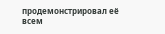продемонстрировал её всем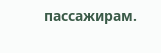пассажирам.